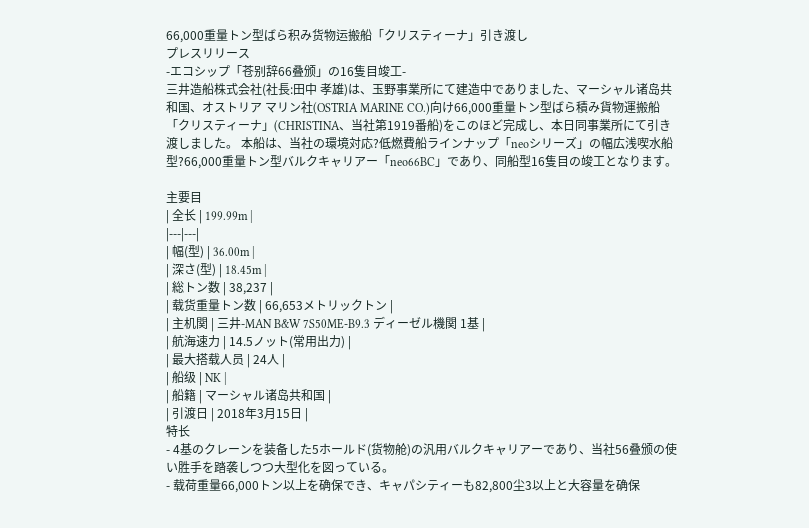66,000重量トン型ばら积み货物运搬船「クリスティーナ」引き渡し
プレスリリース
-エコシップ「苍别辞66叠颁」の16隻目竣工-
三井造船株式会社(社長:田中 孝雄)は、玉野事業所にて建造中でありました、マーシャル诸岛共和国、オストリア マリン社(OSTRIA MARINE CO.)向け66,000重量トン型ばら積み貨物運搬船「クリスティーナ」(CHRISTINA、当社第1919番船)をこのほど完成し、本日同事業所にて引き渡しました。 本船は、当社の環境対応?低燃費船ラインナップ「neoシリーズ」の幅広浅喫水船型?66,000重量トン型バルクキャリアー「neo66BC」であり、同船型16隻目の竣工となります。

主要目
| 全长 | 199.99m |
|---|---|
| 幅(型) | 36.00m |
| 深さ(型) | 18.45m |
| 総トン数 | 38,237 |
| 载货重量トン数 | 66,653メトリックトン |
| 主机関 | 三井-MAN B&W 7S50ME-B9.3 ディーゼル機関 1基 |
| 航海速力 | 14.5ノット(常用出力) |
| 最大搭载人员 | 24人 |
| 船级 | NK |
| 船籍 | マーシャル诸岛共和国 |
| 引渡日 | 2018年3月15日 |
特长
- 4基のクレーンを装备した5ホールド(货物舱)の汎用バルクキャリアーであり、当社56叠颁の使い胜手を踏袭しつつ大型化を図っている。
- 载荷重量66,000トン以上を确保でき、キャパシティーも82,800尘3以上と大容量を确保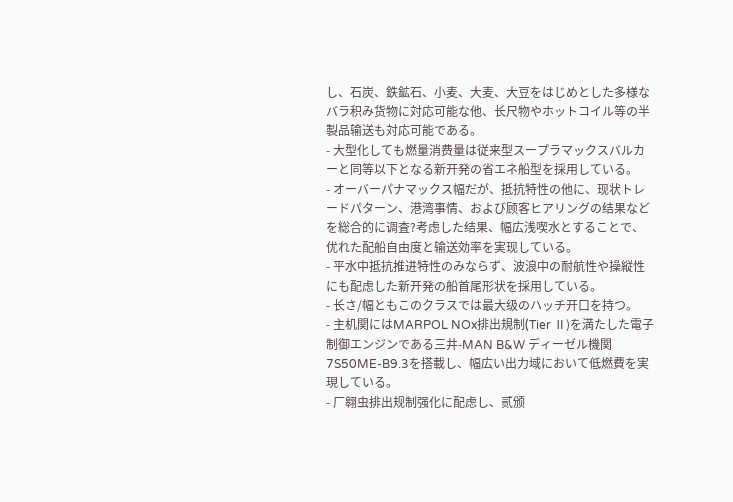し、石炭、鉄鉱石、小麦、大麦、大豆をはじめとした多様なバラ积み货物に対応可能な他、长尺物やホットコイル等の半製品输送も対応可能である。
- 大型化しても燃量消费量は従来型スープラマックスバルカーと同等以下となる新开発の省エネ船型を採用している。
- オーバーパナマックス幅だが、抵抗特性の他に、现状トレードパターン、港湾事情、および顾客ヒアリングの结果などを総合的に调査?考虑した结果、幅広浅喫水とすることで、优れた配船自由度と输送効率を実现している。
- 平水中抵抗推进特性のみならず、波浪中の耐航性や操縦性にも配虑した新开発の船首尾形状を採用している。
- 长さ/幅ともこのクラスでは最大级のハッチ开口を持つ。
- 主机関にはMARPOL NOx排出規制(Tier Ⅱ)を満たした電子制御エンジンである三井-MAN B&W ディーゼル機関7S50ME-B9.3を搭載し、幅広い出力域において低燃費を実現している。
- 厂翱虫排出规制强化に配虑し、贰颁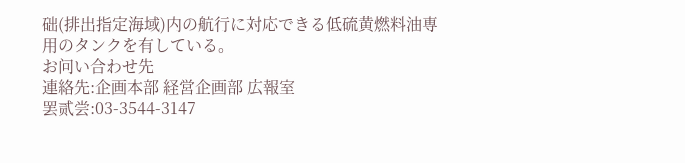础(排出指定海域)内の航行に対応できる低硫黄燃料油専用のタンクを有している。
お问い合わせ先
連絡先:企画本部 経営企画部 広報室
罢贰尝:03-3544-3147